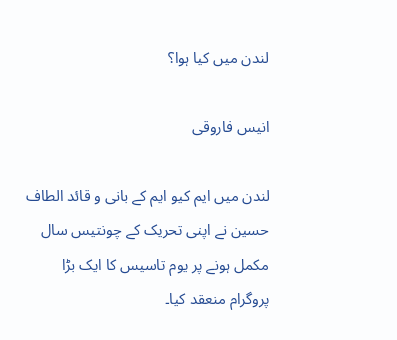لندن میں کیا ہوا؟

انیس فاروقی

لندن میں ایم کیو ایم کے بانی و قائد الطاف حسین نے اپنی تحریک کے چونتیس سال مکمل ہونے پر یوم تاسیس کا ایک بڑا پروگرام منعقد کیا۔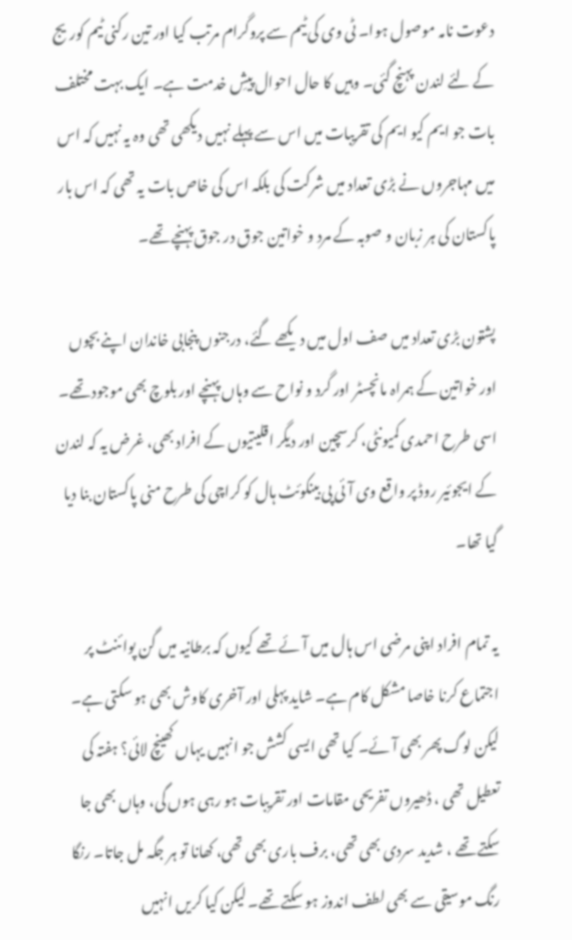دعوت نامہ موصول ہوا۔ ٹی وی کی ٹیم سے پروگرام مرتب کیا اور تین رکنی ٹیم کوریج کے لئے لندن پہنچ گئی۔ وہیں کا حال احوال پیشِ خدمت ہے۔ ایک بہت مختلف بات جو ایم کیو ایم کی تقریبات میں اس سے پہلے نہیں دیکھی تھی وہ یہ نہیں کہ اس میں مہاجروں نے بڑی تعداد میں شرکت کی بلکہ اس کی خاص بات یہ تھی کہ اس بار پاکستان کی ہر زبان و صوبہ کے مرد و خواتین جوق در جوق پہنچے تھے۔

پشتون بڑی تعداد میں صف اول میں دیکھے گئے، درجنوں پنجابی خاندان اپنے بچوں اور خواتین کے ہمراہ مانچسٹر اور گرد و نواح سے وہاں پہنچے اور بلوچ بھی موجود تھے۔ اسی طرح احمدی کمیونٹی، کرسچین اور دیگر اقلیتیوں کے افراد بھی، غرض یہ کہ لندن کے ایجوئیر روڈ پر واقع وی آئی پی بینکوئٹ ہال کو کراچی کی طرح منی پاکستان بنا دیا گیا تھا۔

یہ تمام افراد اپنی مرضی اس ہال میں آئے تھے کیوں کہ برطانیہ میں گن پوائنٹ پر اجتماع کرنا خاصا مشکل کام ہے۔ شاید پہلی اور آخری کاوش بھی ہو سکتی ہے۔ لیکن لوگ پھر بھی آئے۔ کیا تھی ایسی کشش جو انہیں یہاں کھینچ لائی؟ ہفتہ کی تعطیل تھی ، ڈھیروں تفریحی مقامات اور تقریبات ہو رہی ہوں گی، وہاں بھی جا سکتے تھے ، شدید سردی بھی تھی، برف باری بھی تھی، کھانا تو ہر جگہ مل جاتا۔ رنگا رنگ موسیقی سے بھی لطف اندوز ہو سکتے تھے۔ لیکن کیا کریں انہیں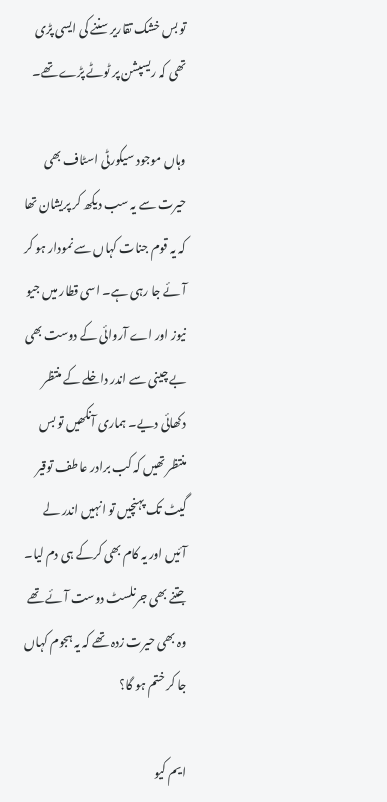تو بس خشک تقاریر سننے کی ایسی پڑی تھی کہ ریسپشن پر ٹوٹے پڑے تھے۔

وہاں موجود سیکورٹی اسٹاف بھی حیرت سے یہ سب دیکھ کر پریشان تھا کہ یہ قوم جنات کہاں سے نمودار ہو کر آئے جا رہی ہے۔ اسی قطار میں جیو نیوز اور اے آروائی کے دوست بھی بے چینی سے اندر داخلے کے منتظر دکھائی دیے۔ ہماری آنکھیں تو بس منتظر تھیں کہ کب برادر عاطف توقیر گیٹ تک پہنچیں تو انہیں اندر لے آئیں اور یہ کام بھی کرکے ہی دم لیا۔ جتنے بھی جرنلسٹ دوست آئے تھے وہ بھی حیرت زدہ تھے کہ یہ ہجوم کہاں جا کر ختم ہو گا؟

ایم کیو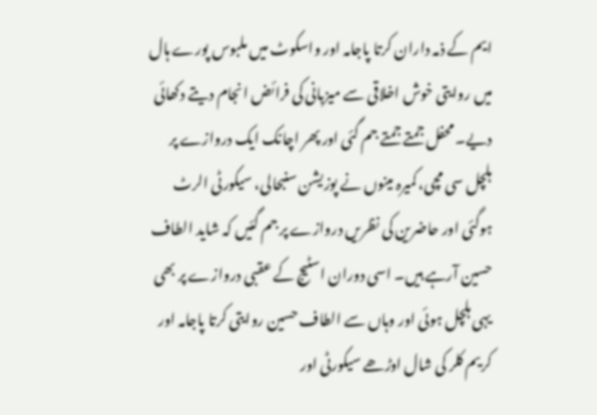ایم کے ذمہ داران کرتا پاجامہ اور واسکوٹ میں ملبوس پورے ہال میں روایتی خوش اخلاقی سے میزبانی کی فرائض انجام دیتے دکھائی دیے۔ محفل جمتے جمتے جم گئی اور پھر اچانک ایک دروازے پر ہلچل سی مچی، کمیرہ مینوں نے پوزیشن سنبحالی، سیکورٹی الرٹ ہوگئی اور حاضرین کی نظریں دروازے پر جم گئیں کہ شاید الطاف حسین آرہے ہیں۔ اسی دوران اسٹیج کے عقبی دروازے پر بھی یہی ہلچل ہوئی اور وہاں سے الطاف حسین روایتی کرتا پاجامہ اور کریم کلر کی شال اوڑھے سیکورٹی اور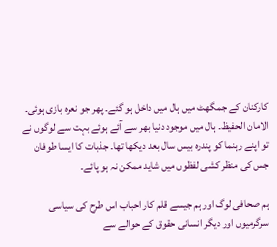کارکنان کے جمگھٹ میں ہال میں داخل ہو گئے۔ پھر جو نعرہ بازی ہوئی۔ الامان الحفیظ۔ ہال میں موجود دنیا بھر سے آئے ہوئے بہت سے لوگوں نے تو اپنے رہنما کو پندرہ بیس سال بعد دیکھا تھا۔ جذبات کا ایسا طوفان جس کی منظر کشی لفظوں میں شاید ممکن نہ ہو پائے۔

ہم صحافی لوگ اور ہم جیسے قلم کار احباب اس طرح کی سیاسی سرگرمیوں اور دیگر انسانی حقوق کے حوالے سے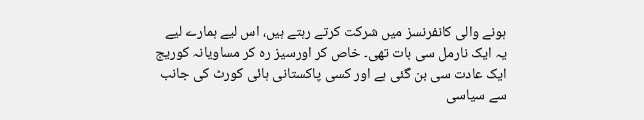ہونے والی کانفرنسز میں شرکت کرتے رہتے ہیں، اس لیے ہمارے لیے یہ ایک نارمل سی بات تھی۔ خاص کر اورسیز رہ کر مساویانہ کوریج ایک عادت سی بن گئی ہے اور کسی پاکستانی ہائی کورٹ کی جانب سے سیاسی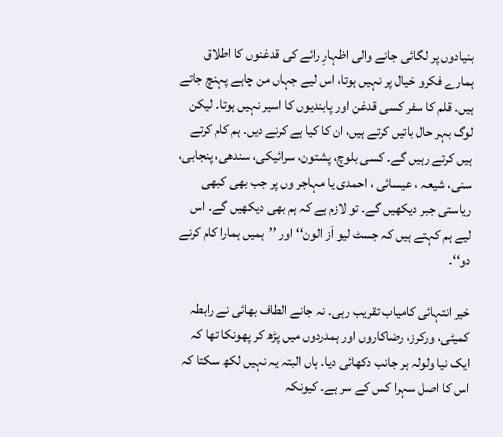بنیادوں پر لگائی جانے والی اظہارِ رائے کی قدغنوں کا اطلاق ہمارے فکرو خیال پر نہیں ہوتا، اس لیے جہاں من چاہے پہنچ جاتے ہیں۔ قلم کا سفر کسی قدغن اور پابندیوں کا اسیر نہیں ہوتا۔ لیکن لوگ بہر حال باتیں کرتے ہیں، ان کا کیا ہے کرنے دیں۔ ہم کام کرتے ہیں کرتے رہیں گے۔ کسی بلوچ، پشتون، سرائیکی، سندھی، پنجابی، سنی، شیعہ ، عیسائی ، احمدی یا مہاجر وں پر جب بھی کبھی ریاستی جبر دیکھیں گے۔ تو لازم ہے کہ ہم بھی دیکھیں گے۔ اس لیے ہم کہتے ہیں کہ جسٹ لیو اَز الون‘‘ اور ’’ہمیں ہمارا کام کرنے دو‘‘۔

خیر انتہائی کامیاب تقریب رہی۔ نہ جانے الطاف بھائی نے رابطہ کمیٹی، ورکرز، رضاکاروں اور ہمدردوں میں پڑھ کر پھونکا تھا کہ ایک نیا ولولہ ہر جانب دکھائی دیا۔ ہاں البتہ یہ نہیں لکھ سکتا کہ اس کا اصل سہرا کس کے سر ہے۔ کیونکہ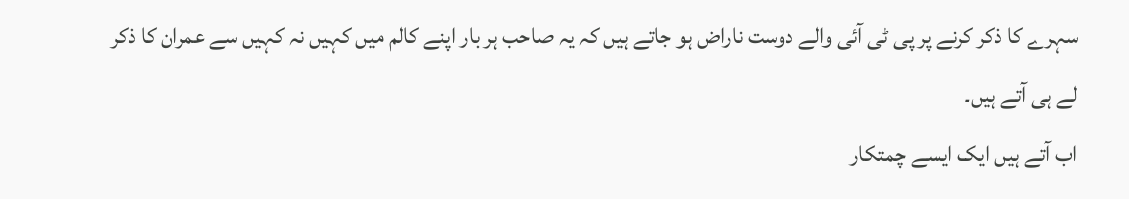سہرے کا ذکر کرنے پر پی ٹی آئی والے دوست ناراض ہو جاتے ہیں کہ یہ صاحب ہر بار اپنے کالم میں کہیں نہ کہیں سے عمران کا ذکر لے ہی آتے ہیں۔
اب آتے ہیں ایک ایسے چمتکار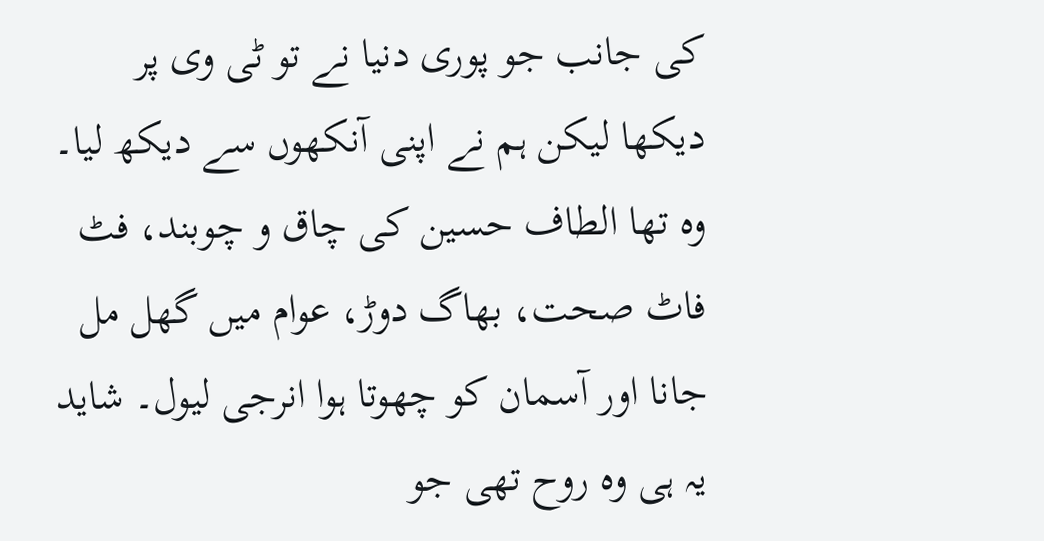کی جانب جو پوری دنیا نے تو ٹی وی پر دیکھا لیکن ہم نے اپنی آنکھوں سے دیکھ لیا۔ وہ تھا الطاف حسین کی چاق و چوبند، فٹ فاٹ صحت، بھاگ دوڑ، عوام میں گھل مل جانا اور آسمان کو چھوتا ہوا انرجی لیول۔ شاید یہ ہی وہ روح تھی جو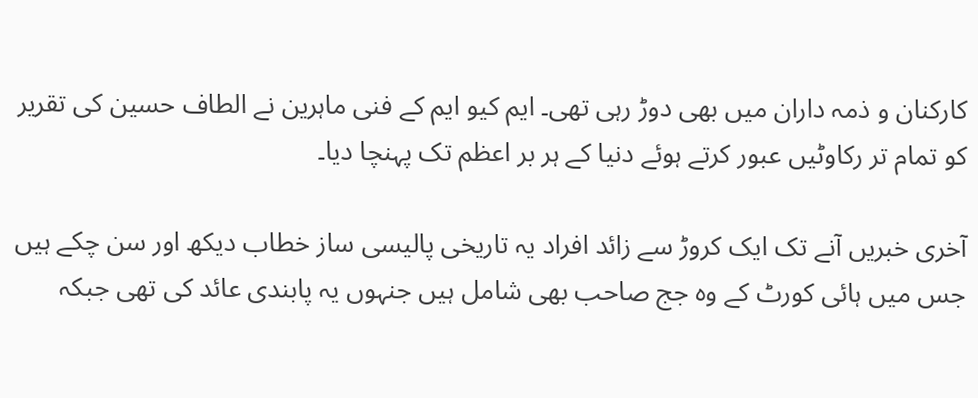کارکنان و ذمہ داران میں بھی دوڑ رہی تھی۔ ایم کیو ایم کے فنی ماہرین نے الطاف حسین کی تقریر کو تمام تر رکاوٹیں عبور کرتے ہوئے دنیا کے ہر بر اعظم تک پہنچا دیا۔

آخری خبریں آنے تک ایک کروڑ سے زائد افراد یہ تاریخی پالیسی ساز خطاب دیکھ اور سن چکے ہیں جس میں ہائی کورٹ کے وہ جج صاحب بھی شامل ہیں جنہوں یہ پابندی عائد کی تھی جبکہ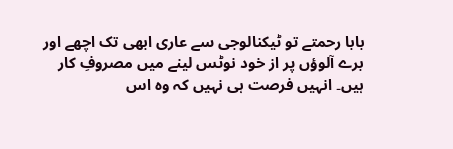بابا رحمتے تو ٹیکنالوجی سے عاری ابھی تک اچھے اور برے آلوؤں پر از خود نوٹس لینے میں مصروفِ کار ہیں۔ انہیں فرصت ہی نہیں کہ وہ اس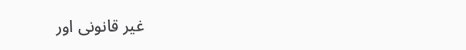غیر قانونی اور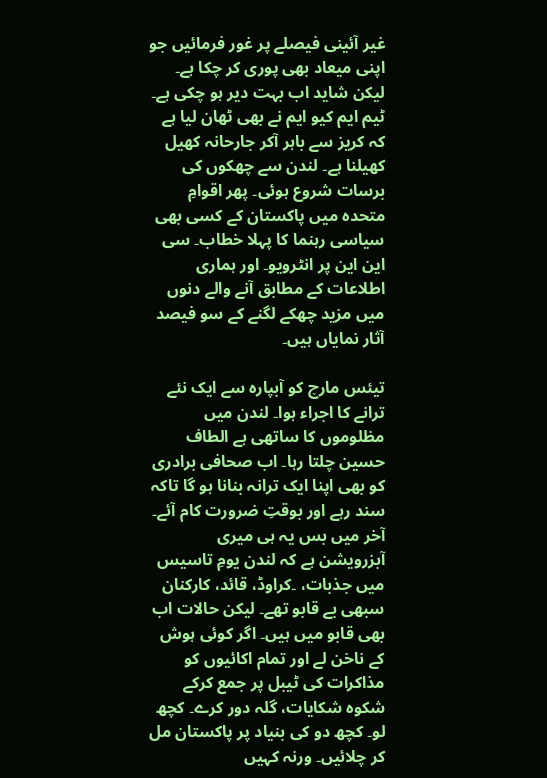غیر آئینی فیصلے پر غور فرمائیں جو اپنی میعاد بھی پوری کر چکا ہے۔ لیکن شاید اب بہت دیر ہو چکی ہے۔ ٹیم ایم کیو ایم نے بھی ٹھان لیا ہے کہ کریز سے باہر آکر جارحانہ کھیل کھیلنا ہے۔ لندن سے چھکوں کی برسات شروع ہوئی۔ پھر اقوامِ متحدہ میں پاکستان کے کسی بھی سیاسی رہنما کا پہلا خطاب۔ سی این این پر انٹرویو۔ اور ہماری اطلاعات کے مطابق آنے والے دنوں میں مزید چھکے لگنے کے سو فیصد آثار نمایاں ہیں۔

تیئس مارچ کو آبپارہ سے ایک نئے ترانے کا اجراء ہوا۔ لندن میں مظلوموں کا ساتھی ہے الطاف حسین چلتا رہا۔ اب صحافی برادری کو بھی اپنا ایک ترانہ بنانا ہو گا تاکہ سند رہے اور بوقتِ ضرورت کام آئے۔ آخر میں بس یہ ہی میری آبزرویشن ہے کہ لندن یومِ تاسیس میں جذبات، ۔کراوڈ، قائد، کارکنان سبھی بے قابو تھے۔ لیکن حالات اب بھی قابو میں ہیں۔ اگر کوئی ہوش کے ناخن لے اور تمام اکائیوں کو مذاکرات کی ٹیبل پر جمع کرکے شکوہ شکایات، گلہ دور کرے۔ کچھ لو۔ کچھ دو کی بنیاد پر پاکستان مل کر چلائیں۔ ورنہ کہیں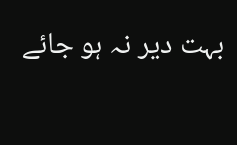بہت دیر نہ ہو جائے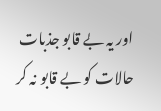اور یہ بے قابو جذبات حالات کو بے قابو نہ کر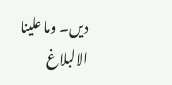دیں۔ وما علینا الالبلاغ